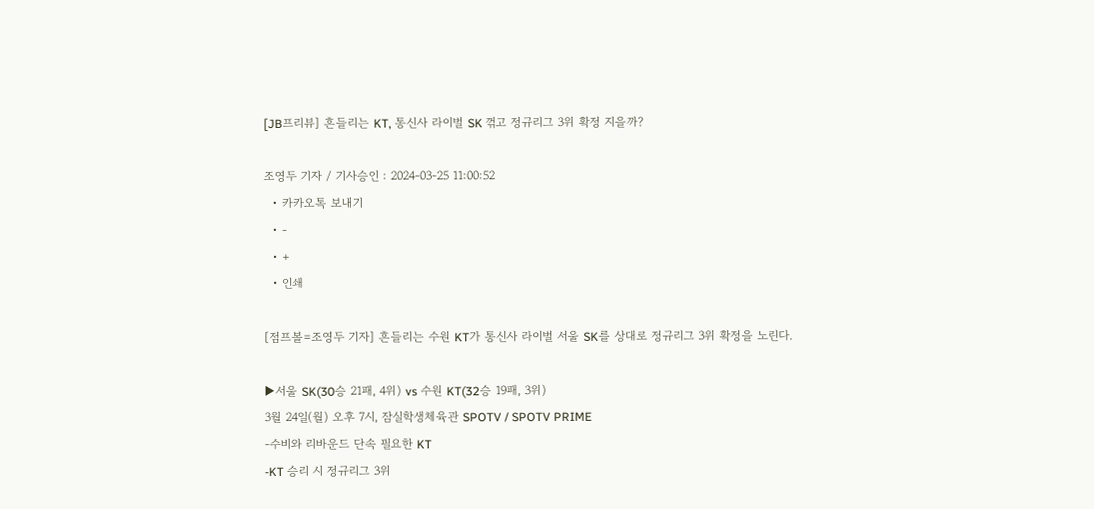[JB프리뷰] 흔들리는 KT, 통신사 라이벌 SK 꺾고 정규리그 3위 확정 지을까?

조영두 기자 / 기사승인 : 2024-03-25 11:00:52
  • 카카오톡 보내기
  • -
  • +
  • 인쇄

[점프볼=조영두 기자] 흔들리는 수원 KT가 통신사 라이벌 서울 SK를 상대로 정규리그 3위 확정을 노린다.

▶서울 SK(30승 21패, 4위) vs 수원 KT(32승 19패, 3위)
3월 24일(월) 오후 7시, 잠실학생체육관 SPOTV / SPOTV PRIME
-수비와 리바운드 단속 필요한 KT
-KT 승리 시 정규리그 3위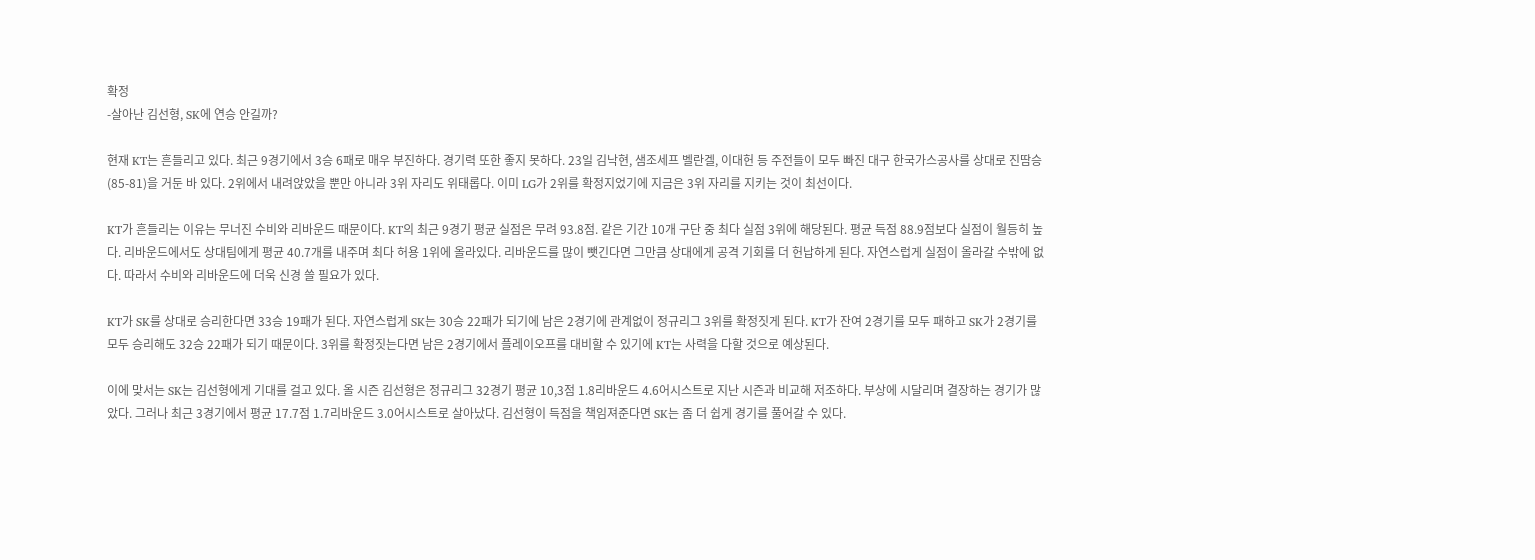확정
-살아난 김선형, SK에 연승 안길까?

현재 KT는 흔들리고 있다. 최근 9경기에서 3승 6패로 매우 부진하다. 경기력 또한 좋지 못하다. 23일 김낙현, 샘조세프 벨란겔, 이대헌 등 주전들이 모두 빠진 대구 한국가스공사를 상대로 진땀승(85-81)을 거둔 바 있다. 2위에서 내려앉았을 뿐만 아니라 3위 자리도 위태롭다. 이미 LG가 2위를 확정지었기에 지금은 3위 자리를 지키는 것이 최선이다.

KT가 흔들리는 이유는 무너진 수비와 리바운드 때문이다. KT의 최근 9경기 평균 실점은 무려 93.8점. 같은 기간 10개 구단 중 최다 실점 3위에 해당된다. 평균 득점 88.9점보다 실점이 월등히 높다. 리바운드에서도 상대팀에게 평균 40.7개를 내주며 최다 허용 1위에 올라있다. 리바운드를 많이 뺏긴다면 그만큼 상대에게 공격 기회를 더 헌납하게 된다. 자연스럽게 실점이 올라갈 수밖에 없다. 따라서 수비와 리바운드에 더욱 신경 쓸 필요가 있다.

KT가 SK를 상대로 승리한다면 33승 19패가 된다. 자연스럽게 SK는 30승 22패가 되기에 남은 2경기에 관계없이 정규리그 3위를 확정짓게 된다. KT가 잔여 2경기를 모두 패하고 SK가 2경기를 모두 승리해도 32승 22패가 되기 때문이다. 3위를 확정짓는다면 남은 2경기에서 플레이오프를 대비할 수 있기에 KT는 사력을 다할 것으로 예상된다.

이에 맞서는 SK는 김선형에게 기대를 걸고 있다. 올 시즌 김선형은 정규리그 32경기 평균 10,3점 1.8리바운드 4.6어시스트로 지난 시즌과 비교해 저조하다. 부상에 시달리며 결장하는 경기가 많았다. 그러나 최근 3경기에서 평균 17.7점 1.7리바운드 3.0어시스트로 살아났다. 김선형이 득점을 책임져준다면 SK는 좀 더 쉽게 경기를 풀어갈 수 있다.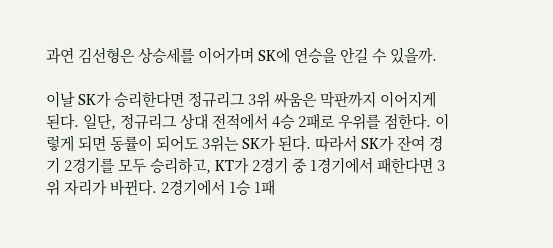과연 김선형은 상승세를 이어가며 SK에 연승을 안길 수 있을까.

이날 SK가 승리한다면 정규리그 3위 싸움은 막판까지 이어지게 된다. 일단, 정규리그 상대 전적에서 4승 2패로 우위를 점한다. 이렇게 되면 동률이 되어도 3위는 SK가 된다. 따라서 SK가 잔여 경기 2경기를 모두 승리하고, KT가 2경기 중 1경기에서 패한다면 3위 자리가 바뀐다. 2경기에서 1승 1패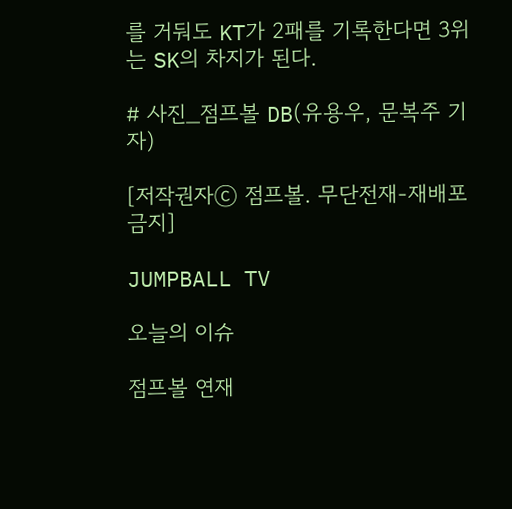를 거둬도 KT가 2패를 기록한다면 3위는 SK의 차지가 된다.

# 사진_점프볼 DB(유용우, 문복주 기자)

[저작권자ⓒ 점프볼. 무단전재-재배포 금지]

JUMPBALL TV

오늘의 이슈

점프볼 연재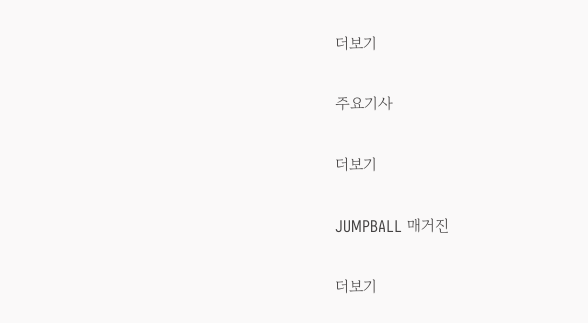더보기

주요기사

더보기

JUMPBALL 매거진

더보기